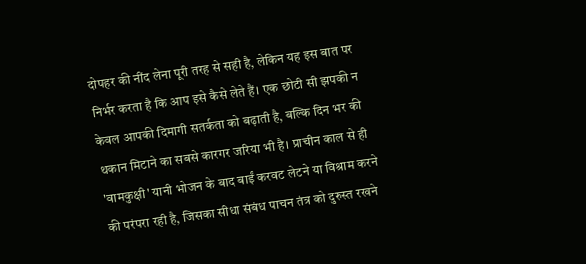दोपहर की नींद लेना पूरी तरह से सही है, लेकिन यह इस बात पर निर्भर करता है कि आप इसे कैसे लेते हैं। एक छोटी सी झपकी न केवल आपकी दिमागी सतर्कता को बढ़ाती है, बल्कि दिन भर की थकान मिटाने का सबसे कारगर जरिया भी है। प्राचीन काल से ही 'वामकुक्षी' यानी भोजन के बाद बाईं करवट लेटने या विश्राम करने की परंपरा रही है, जिसका सीधा संबंध पाचन तंत्र को दुरुस्त रखने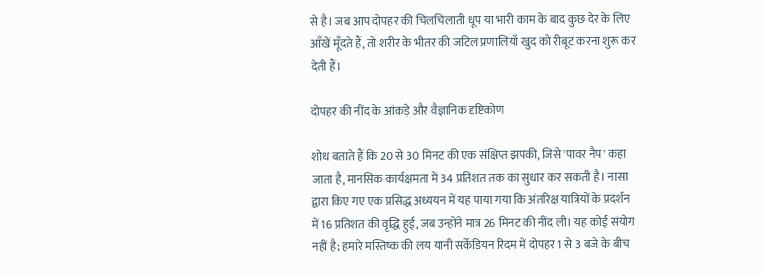से है। जब आप दोपहर की चिलचिलाती धूप या भारी काम के बाद कुछ देर के लिए आँखें मूँदते हैं, तो शरीर के भीतर की जटिल प्रणालियाँ खुद को रीबूट करना शुरू कर देती हैं।

दोपहर की नींद के आंकड़े और वैज्ञानिक दृष्टिकोण

शोध बताते हैं कि 20 से 30 मिनट की एक संक्षिप्त झपकी, जिसे 'पावर नैप' कहा जाता है, मानसिक कार्यक्षमता में 34 प्रतिशत तक का सुधार कर सकती है। नासा द्वारा किए गए एक प्रसिद्ध अध्ययन में यह पाया गया कि अंतरिक्ष यात्रियों के प्रदर्शन में 16 प्रतिशत की वृद्धि हुई, जब उन्होंने मात्र 26 मिनट की नींद ली। यह कोई संयोग नहीं है; हमारे मस्तिष्क की लय यानी सर्केडियन रिदम में दोपहर 1 से 3 बजे के बीच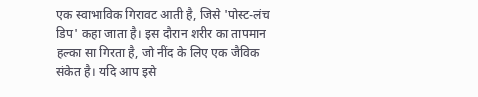एक स्वाभाविक गिरावट आती है, जिसे 'पोस्ट-लंच डिप' कहा जाता है। इस दौरान शरीर का तापमान हल्का सा गिरता है, जो नींद के लिए एक जैविक संकेत है। यदि आप इसे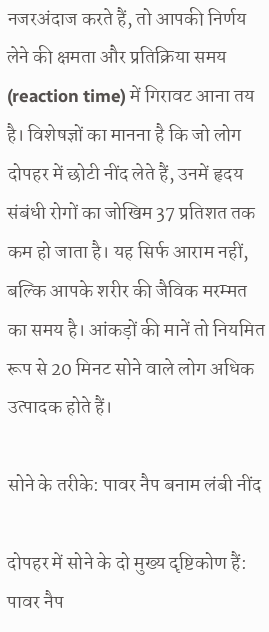नजरअंदाज करते हैं, तो आपकी निर्णय लेने की क्षमता और प्रतिक्रिया समय (reaction time) में गिरावट आना तय है। विशेषज्ञों का मानना है कि जो लोग दोपहर में छोटी नींद लेते हैं, उनमें हृदय संबंधी रोगों का जोखिम 37 प्रतिशत तक कम हो जाता है। यह सिर्फ आराम नहीं, बल्कि आपके शरीर की जैविक मरम्मत का समय है। आंकड़ों की मानें तो नियमित रूप से 20 मिनट सोने वाले लोग अधिक उत्पादक होते हैं।

सोने के तरीके: पावर नैप बनाम लंबी नींद

दोपहर में सोने के दो मुख्य दृष्टिकोण हैं: पावर नैप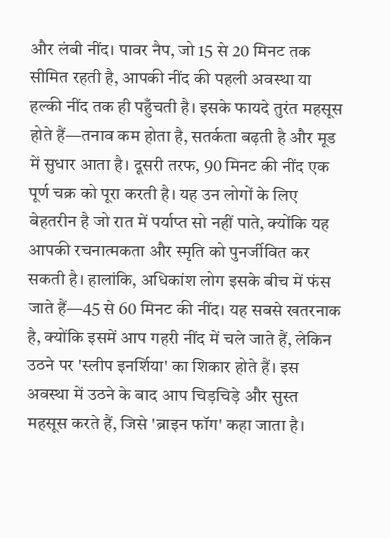और लंबी नींद। पावर नैप, जो 15 से 20 मिनट तक सीमित रहती है, आपकी नींद की पहली अवस्था या हल्की नींद तक ही पहुँचती है। इसके फायदे तुरंत महसूस होते हैं—तनाव कम होता है, सतर्कता बढ़ती है और मूड में सुधार आता है। दूसरी तरफ, 90 मिनट की नींद एक पूर्ण चक्र को पूरा करती है। यह उन लोगों के लिए बेहतरीन है जो रात में पर्याप्त सो नहीं पाते, क्योंकि यह आपकी रचनात्मकता और स्मृति को पुनर्जीवित कर सकती है। हालांकि, अधिकांश लोग इसके बीच में फंस जाते हैं—45 से 60 मिनट की नींद। यह सबसे खतरनाक है, क्योंकि इसमें आप गहरी नींद में चले जाते हैं, लेकिन उठने पर 'स्लीप इनर्शिया' का शिकार होते हैं। इस अवस्था में उठने के बाद आप चिड़चिड़े और सुस्त महसूस करते हैं, जिसे 'ब्राइन फॉग' कहा जाता है।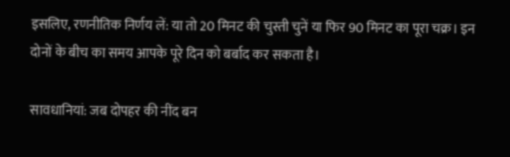इसलिए, रणनीतिक निर्णय लें: या तो 20 मिनट की चुस्ती चुनें या फिर 90 मिनट का पूरा चक्र। इन दोनों के बीच का समय आपके पूरे दिन को बर्बाद कर सकता है।

सावधानियां: जब दोपहर की नींद बन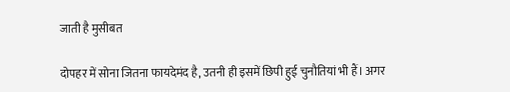जाती है मुसीबत

दोपहर में सोना जितना फायदेमंद है, उतनी ही इसमें छिपी हुई चुनौतियां भी हैं। अगर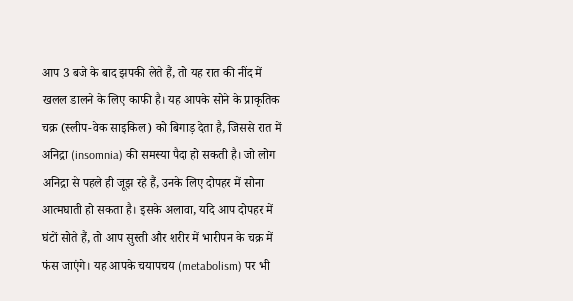आप 3 बजे के बाद झपकी लेते हैं, तो यह रात की नींद में खलल डालने के लिए काफी है। यह आपके सोने के प्राकृतिक चक्र (स्लीप-वेक साइकिल) को बिगाड़ देता है, जिससे रात में अनिद्रा (insomnia) की समस्या पैदा हो सकती है। जो लोग अनिद्रा से पहले ही जूझ रहे हैं, उनके लिए दोपहर में सोना आत्मघाती हो सकता है। इसके अलावा, यदि आप दोपहर में घंटों सोते हैं, तो आप सुस्ती और शरीर में भारीपन के चक्र में फंस जाएंगे। यह आपके चयापचय (metabolism) पर भी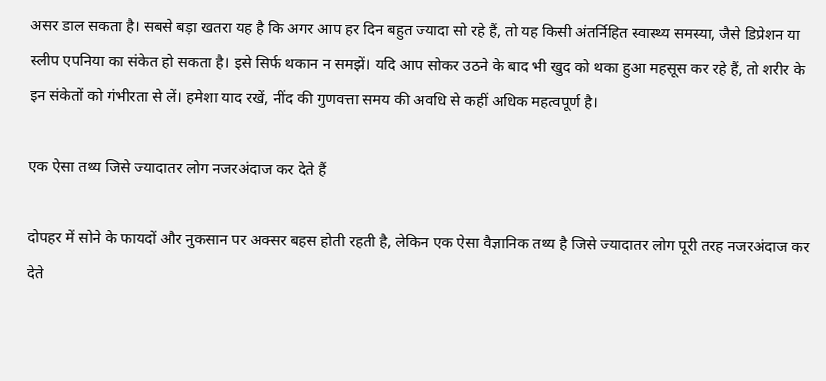असर डाल सकता है। सबसे बड़ा खतरा यह है कि अगर आप हर दिन बहुत ज्यादा सो रहे हैं, तो यह किसी अंतर्निहित स्वास्थ्य समस्या, जैसे डिप्रेशन या स्लीप एपनिया का संकेत हो सकता है। इसे सिर्फ थकान न समझें। यदि आप सोकर उठने के बाद भी खुद को थका हुआ महसूस कर रहे हैं, तो शरीर के इन संकेतों को गंभीरता से लें। हमेशा याद रखें, नींद की गुणवत्ता समय की अवधि से कहीं अधिक महत्वपूर्ण है।

एक ऐसा तथ्य जिसे ज्यादातर लोग नजरअंदाज कर देते हैं

दोपहर में सोने के फायदों और नुकसान पर अक्सर बहस होती रहती है, लेकिन एक ऐसा वैज्ञानिक तथ्य है जिसे ज्यादातर लोग पूरी तरह नजरअंदाज कर देते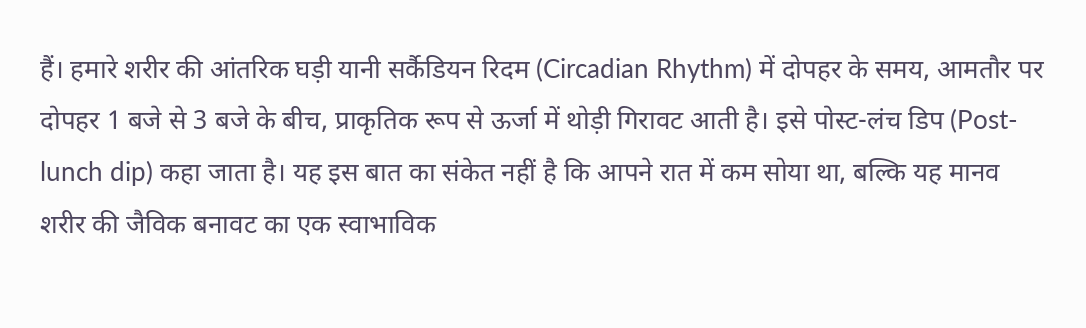हैं। हमारे शरीर की आंतरिक घड़ी यानी सर्कैडियन रिदम (Circadian Rhythm) में दोपहर के समय, आमतौर पर दोपहर 1 बजे से 3 बजे के बीच, प्राकृतिक रूप से ऊर्जा में थोड़ी गिरावट आती है। इसे पोस्ट-लंच डिप (Post-lunch dip) कहा जाता है। यह इस बात का संकेत नहीं है कि आपने रात में कम सोया था, बल्कि यह मानव शरीर की जैविक बनावट का एक स्वाभाविक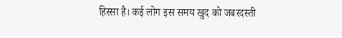हिस्सा है। कई लोग इस समय खुद को जबरदस्ती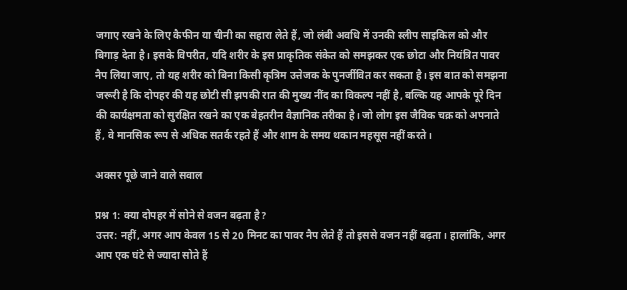जगाए रखने के लिए कैफीन या चीनी का सहारा लेते हैं, जो लंबी अवधि में उनकी स्लीप साइकिल को और बिगाड़ देता है। इसके विपरीत, यदि शरीर के इस प्राकृतिक संकेत को समझकर एक छोटा और नियंत्रित पावर नैप लिया जाए, तो यह शरीर को बिना किसी कृत्रिम उत्तेजक के पुनर्जीवित कर सकता है। इस बात को समझना जरूरी है कि दोपहर की यह छोटी सी झपकी रात की मुख्य नींद का विकल्प नहीं है, बल्कि यह आपके पूरे दिन की कार्यक्षमता को सुरक्षित रखने का एक बेहतरीन वैज्ञानिक तरीका है। जो लोग इस जैविक चक्र को अपनाते हैं, वे मानसिक रूप से अधिक सतर्क रहते हैं और शाम के समय थकान महसूस नहीं करते।

अक्सर पूछे जाने वाले सवाल

प्रश्न 1: क्या दोपहर में सोने से वजन बढ़ता है?
उत्तर: नहीं, अगर आप केवल 15 से 20 मिनट का पावर नैप लेते हैं तो इससे वजन नहीं बढ़ता। हालांकि, अगर आप एक घंटे से ज्यादा सोते हैं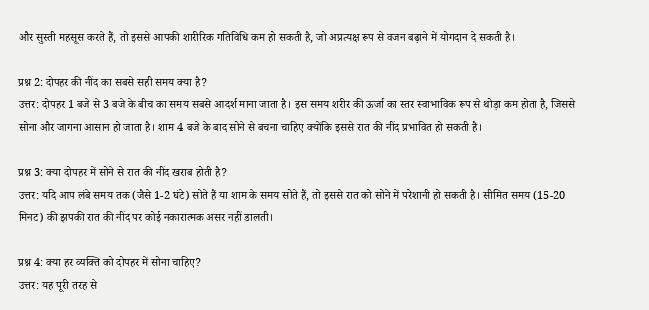और सुस्ती महसूस करते हैं, तो इससे आपकी शारीरिक गतिविधि कम हो सकती है, जो अप्रत्यक्ष रूप से वजन बढ़ाने में योगदान दे सकती है।

प्रश्न 2: दोपहर की नींद का सबसे सही समय क्या है?
उत्तर: दोपहर 1 बजे से 3 बजे के बीच का समय सबसे आदर्श माना जाता है। इस समय शरीर की ऊर्जा का स्तर स्वाभाविक रूप से थोड़ा कम होता है, जिससे सोना और जागना आसान हो जाता है। शाम 4 बजे के बाद सोने से बचना चाहिए क्योंकि इससे रात की नींद प्रभावित हो सकती है।

प्रश्न 3: क्या दोपहर में सोने से रात की नींद खराब होती है?
उत्तर: यदि आप लंबे समय तक (जैसे 1-2 घंटे) सोते हैं या शाम के समय सोते हैं, तो इससे रात को सोने में परेशानी हो सकती है। सीमित समय (15-20 मिनट) की झपकी रात की नींद पर कोई नकारात्मक असर नहीं डालती।

प्रश्न 4: क्या हर व्यक्ति को दोपहर में सोना चाहिए?
उत्तर: यह पूरी तरह से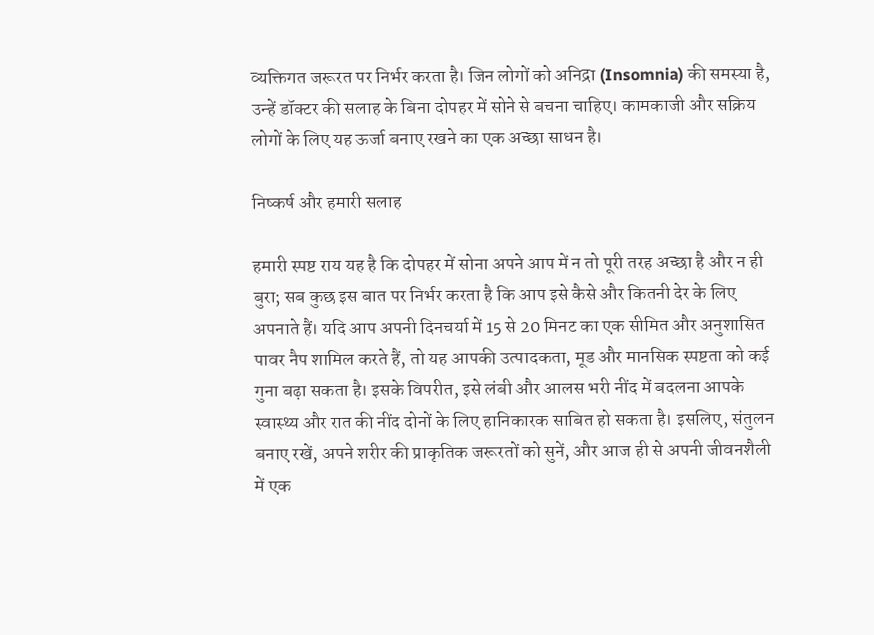व्यक्तिगत जरूरत पर निर्भर करता है। जिन लोगों को अनिद्रा (Insomnia) की समस्या है, उन्हें डॉक्टर की सलाह के बिना दोपहर में सोने से बचना चाहिए। कामकाजी और सक्रिय लोगों के लिए यह ऊर्जा बनाए रखने का एक अच्छा साधन है।

निष्कर्ष और हमारी सलाह

हमारी स्पष्ट राय यह है कि दोपहर में सोना अपने आप में न तो पूरी तरह अच्छा है और न ही बुरा; सब कुछ इस बात पर निर्भर करता है कि आप इसे कैसे और कितनी देर के लिए अपनाते हैं। यदि आप अपनी दिनचर्या में 15 से 20 मिनट का एक सीमित और अनुशासित पावर नैप शामिल करते हैं, तो यह आपकी उत्पादकता, मूड और मानसिक स्पष्टता को कई गुना बढ़ा सकता है। इसके विपरीत, इसे लंबी और आलस भरी नींद में बदलना आपके स्वास्थ्य और रात की नींद दोनों के लिए हानिकारक साबित हो सकता है। इसलिए, संतुलन बनाए रखें, अपने शरीर की प्राकृतिक जरूरतों को सुनें, और आज ही से अपनी जीवनशैली में एक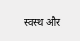स्वस्थ और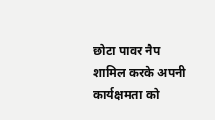छोटा पावर नैप शामिल करके अपनी कार्यक्षमता को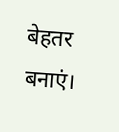बेहतर बनाएं।